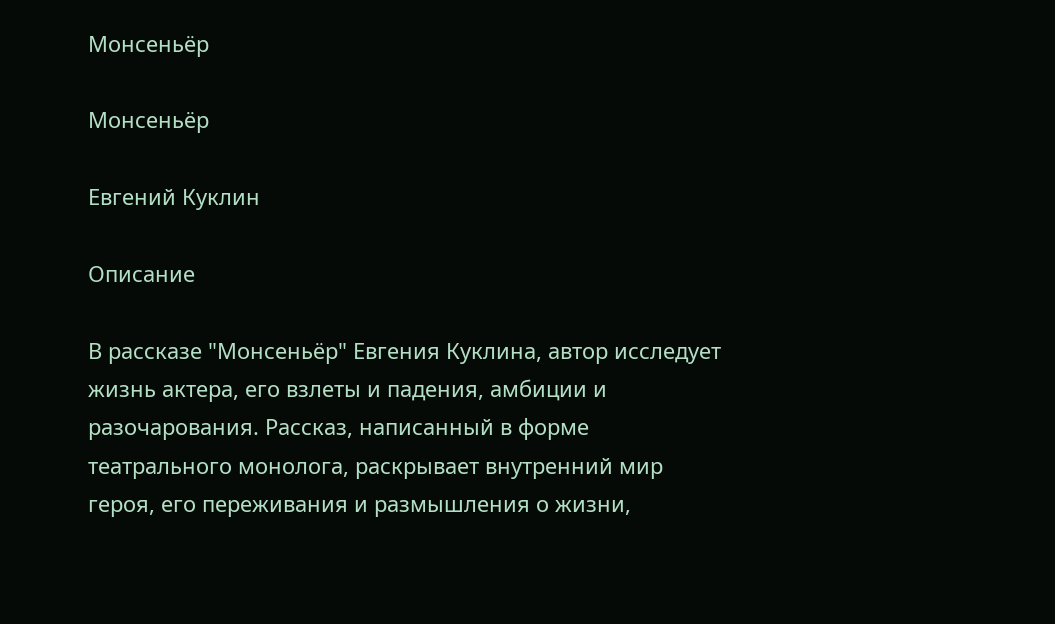Монсеньёр

Монсеньёр

Евгений Куклин

Описание

В рассказе "Монсеньёр" Евгения Куклина, автор исследует жизнь актера, его взлеты и падения, амбиции и разочарования. Рассказ, написанный в форме театрального монолога, раскрывает внутренний мир героя, его переживания и размышления о жизни,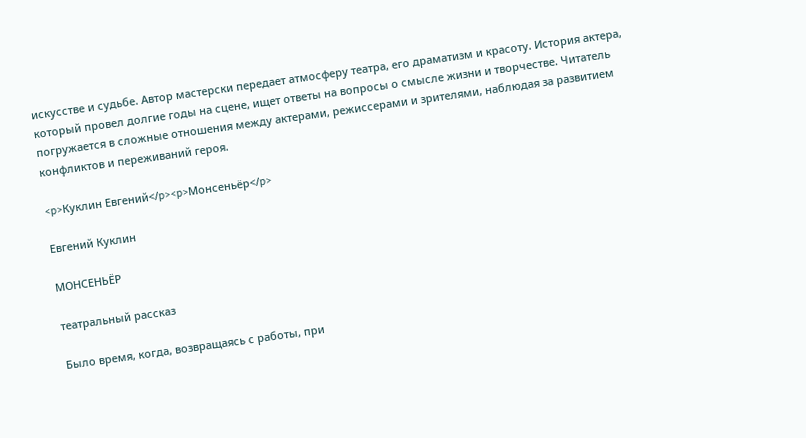искусстве и судьбе. Автор мастерски передает атмосферу театра, его драматизм и красоту. История актера, который провел долгие годы на сцене, ищет ответы на вопросы о смысле жизни и творчестве. Читатель погружается в сложные отношения между актерами, режиссерами и зрителями, наблюдая за развитием конфликтов и переживаний героя.

<p>Куклин Евгений</p><p>Монсеньёр</p>

Евгений Куклин

МОНСЕНЬЁР

театральный рассказ

Было время, когда, возвращаясь с работы, при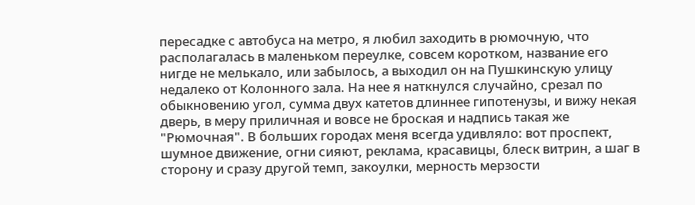пересадке с автобуса на метро, я любил заходить в рюмочную, что располагалась в маленьком переулке, совсем коротком, название его нигде не мелькало, или забылось, а выходил он на Пушкинскую улицу недалеко от Колонного зала. На нее я наткнулся случайно, срезал по обыкновению угол, сумма двух катетов длиннее гипотенузы, и вижу некая дверь, в меру приличная и вовсе не броская и надпись такая же "Рюмочная". В больших городах меня всегда удивляло: вот проспект, шумное движение, огни сияют, реклама, красавицы, блеск витрин, а шаг в сторону и сразу другой темп, закоулки, мерность мерзости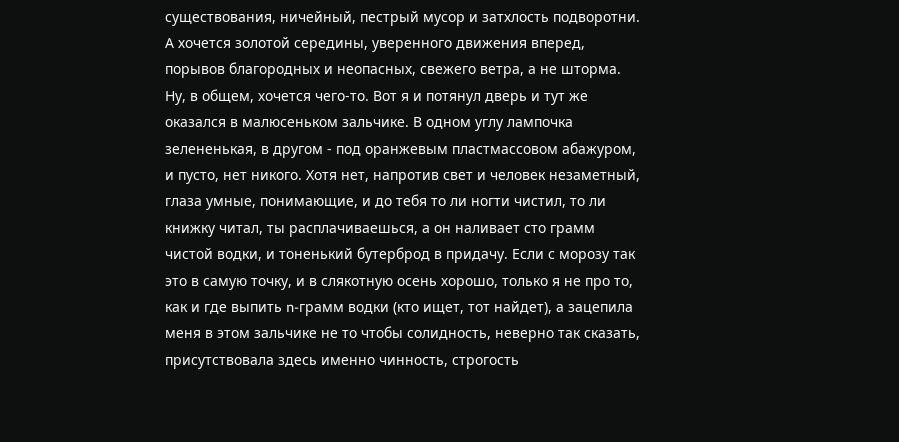существования, ничейный, пестрый мусор и затхлость подворотни. А хочется золотой середины, уверенного движения вперед, порывов благородных и неопасных, свежего ветра, а не шторма. Ну, в общем, хочется чего-то. Вот я и потянул дверь и тут же оказался в малюсеньком зальчике. В одном углу лампочка зелененькая, в другом - под оранжевым пластмассовом абажуром, и пусто, нет никого. Хотя нет, напротив свет и человек незаметный, глаза умные, понимающие, и до тебя то ли ногти чистил, то ли книжку читал, ты расплачиваешься, а он наливает сто грамм чистой водки, и тоненький бутерброд в придачу. Если с морозу так это в самую точку, и в слякотную осень хорошо, только я не про то, как и где выпить n-грамм водки (кто ищет, тот найдет), а зацепила меня в этом зальчике не то чтобы солидность, неверно так сказать, присутствовала здесь именно чинность, строгость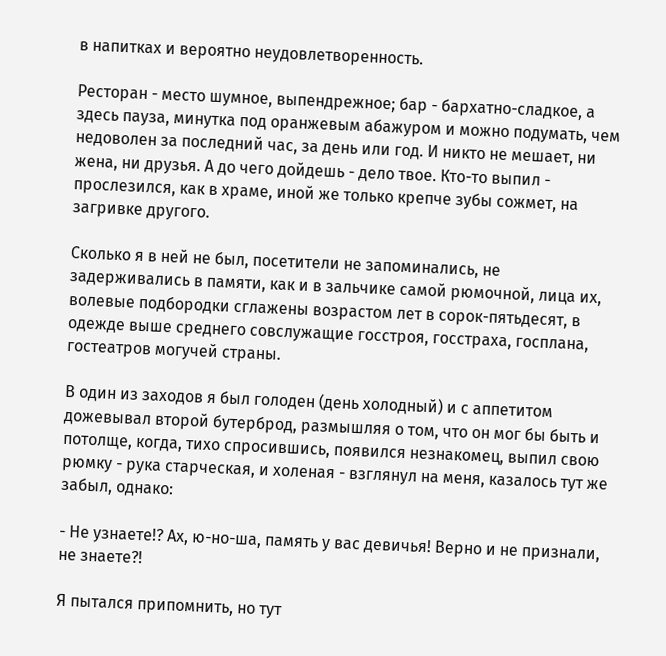в напитках и вероятно неудовлетворенность.

Ресторан - место шумное, выпендрежное; бар - бархатно-сладкое, а здесь пауза, минутка под оранжевым абажуром и можно подумать, чем недоволен за последний час, за день или год. И никто не мешает, ни жена, ни друзья. А до чего дойдешь - дело твое. Кто-то выпил - прослезился, как в храме, иной же только крепче зубы сожмет, на загривке другого.

Сколько я в ней не был, посетители не запоминались, не задерживались в памяти, как и в зальчике самой рюмочной, лица их, волевые подбородки сглажены возрастом лет в сорок-пятьдесят, в одежде выше среднего совслужащие госстроя, госстраха, госплана, гостеатров могучей страны.

В один из заходов я был голоден (день холодный) и с аппетитом дожевывал второй бутерброд, размышляя о том, что он мог бы быть и потолще, когда, тихо спросившись, появился незнакомец, выпил свою рюмку - рука старческая, и холеная - взглянул на меня, казалось тут же забыл, однако:

- Не узнаете!? Ах, ю-но-ша, память у вас девичья! Верно и не признали, не знаете?!

Я пытался припомнить, но тут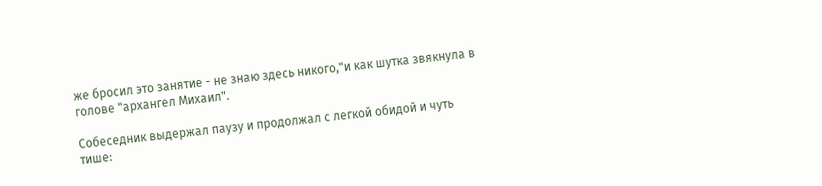же бросил это занятие - не знаю здесь никого,"и как шутка звякнула в голове "архангел Михаил".

Собеседник выдержал паузу и продолжал с легкой обидой и чуть тише: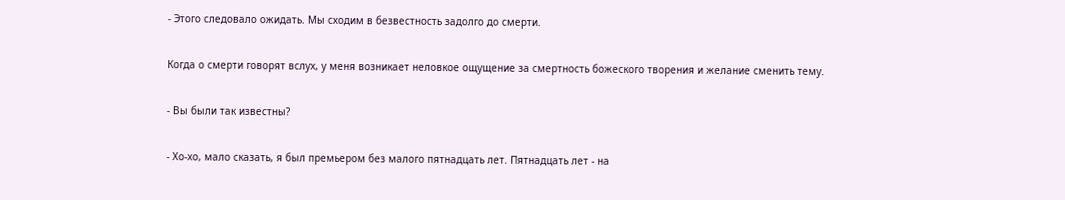- Этого следовало ожидать. Мы сходим в безвестность задолго до смерти.

Когда о смерти говорят вслух, у меня возникает неловкое ощущение за смертность божеского творения и желание сменить тему.

- Вы были так известны?

- Хо-хо, мало сказать, я был премьером без малого пятнадцать лет. Пятнадцать лет - на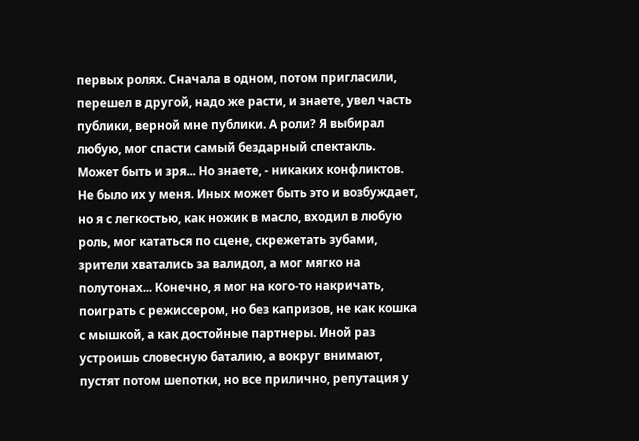первых ролях. Сначала в одном, потом пригласили, перешел в другой, надо же расти, и знаете, увел часть публики, верной мне публики. А роли? Я выбирал любую, мог спасти самый бездарный спектакль. Может быть и зря... Но знаете, - никаких конфликтов. Не было их у меня. Иных может быть это и возбуждает, но я с легкостью, как ножик в масло, входил в любую роль, мог кататься по сцене, скрежетать зубами, зрители хватались за валидол, а мог мягко на полутонах... Конечно, я мог на кого-то накричать, поиграть с режиссером, но без капризов, не как кошка с мышкой, а как достойные партнеры. Иной раз устроишь словесную баталию, а вокруг внимают, пустят потом шепотки, но все прилично, репутация у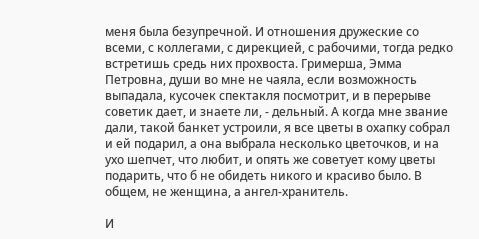меня была безупречной. И отношения дружеские со всеми, с коллегами, с дирекцией, с рабочими, тогда редко встретишь средь них прохвоста. Гримерша, Эмма Петровна, души во мне не чаяла, если возможность выпадала, кусочек спектакля посмотрит, и в перерыве советик дает, и знаете ли, - дельный. А когда мне звание дали, такой банкет устроили, я все цветы в охапку собрал и ей подарил, а она выбрала несколько цветочков, и на ухо шепчет, что любит, и опять же советует кому цветы подарить, что б не обидеть никого и красиво было. В общем, не женщина, а ангел-хранитель.

И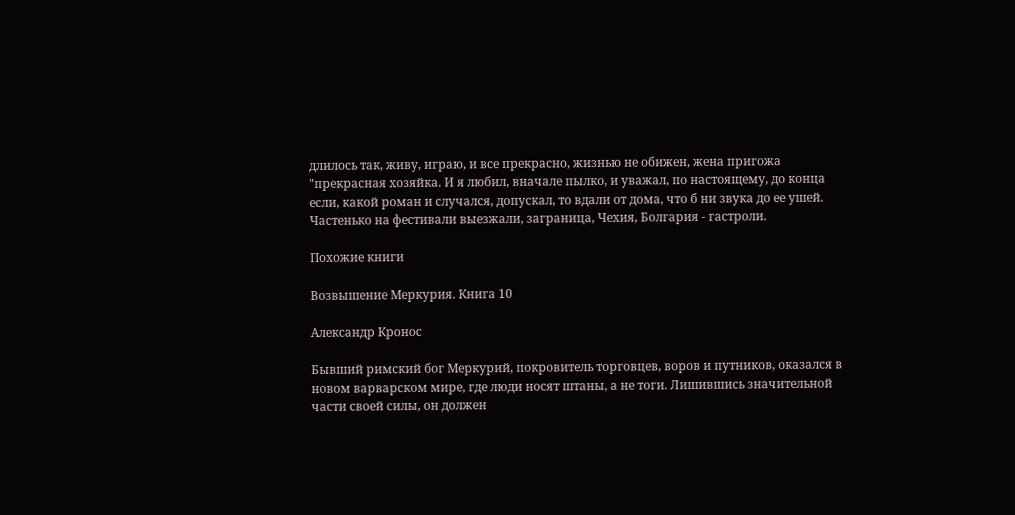длилось так, живу, играю, и все прекрасно, жизнью не обижен, жена пригожа "прекрасная хозяйка. И я любил, вначале пылко, и уважал, по настоящему, до конца если, какой роман и случался, допускал, то вдали от дома, что б ни звука до ее ушей. Частенько на фестивали выезжали, заграница, Чехия, Болгария - гастроли.

Похожие книги

Возвышение Меркурия. Книга 10

Александр Кронос

Бывший римский бог Меркурий, покровитель торговцев, воров и путников, оказался в новом варварском мире, где люди носят штаны, а не тоги. Лишившись значительной части своей силы, он должен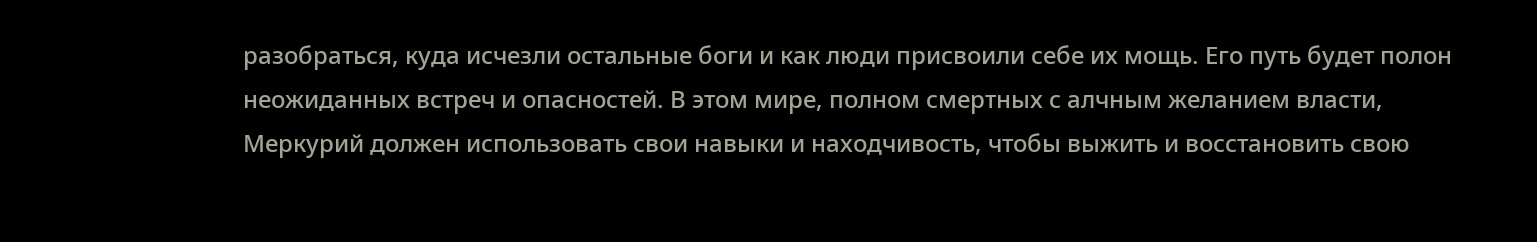разобраться, куда исчезли остальные боги и как люди присвоили себе их мощь. Его путь будет полон неожиданных встреч и опасностей. В этом мире, полном смертных с алчным желанием власти, Меркурий должен использовать свои навыки и находчивость, чтобы выжить и восстановить свою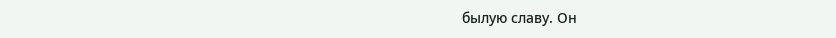былую славу. Он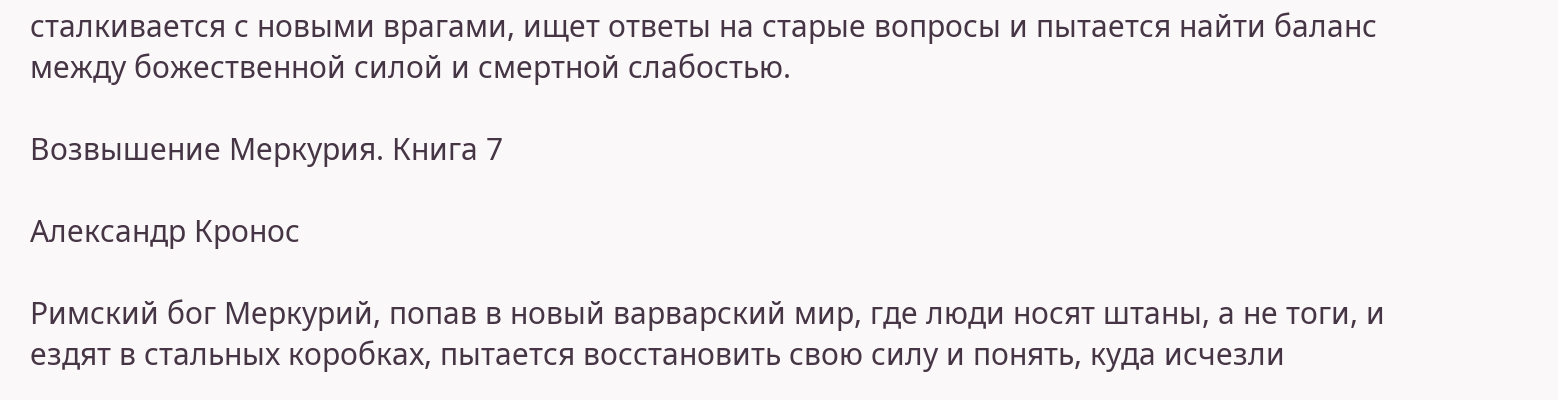сталкивается с новыми врагами, ищет ответы на старые вопросы и пытается найти баланс между божественной силой и смертной слабостью.

Возвышение Меркурия. Книга 7

Александр Кронос

Римский бог Меркурий, попав в новый варварский мир, где люди носят штаны, а не тоги, и ездят в стальных коробках, пытается восстановить свою силу и понять, куда исчезли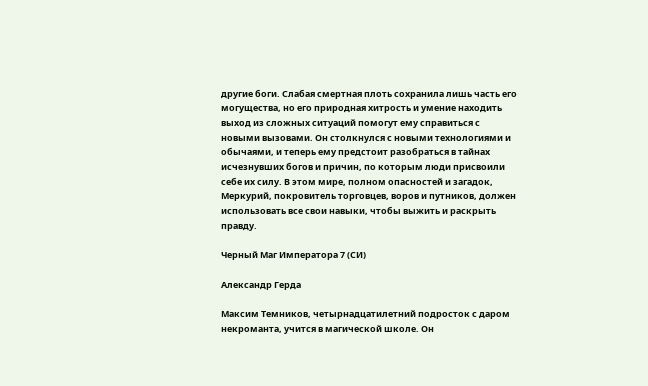другие боги. Слабая смертная плоть сохранила лишь часть его могущества, но его природная хитрость и умение находить выход из сложных ситуаций помогут ему справиться с новыми вызовами. Он столкнулся с новыми технологиями и обычаями, и теперь ему предстоит разобраться в тайнах исчезнувших богов и причин, по которым люди присвоили себе их силу. В этом мире, полном опасностей и загадок, Меркурий, покровитель торговцев, воров и путников, должен использовать все свои навыки, чтобы выжить и раскрыть правду.

Черный Маг Императора 7 (CИ)

Александр Герда

Максим Темников, четырнадцатилетний подросток с даром некроманта, учится в магической школе. Он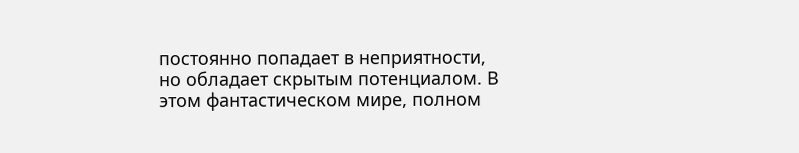постоянно попадает в неприятности, но обладает скрытым потенциалом. В этом фантастическом мире, полном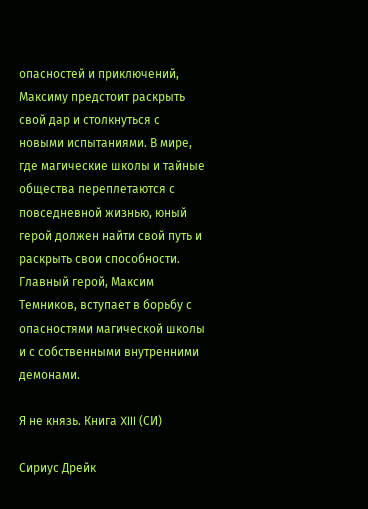опасностей и приключений, Максиму предстоит раскрыть свой дар и столкнуться с новыми испытаниями. В мире, где магические школы и тайные общества переплетаются с повседневной жизнью, юный герой должен найти свой путь и раскрыть свои способности. Главный герой, Максим Темников, вступает в борьбу с опасностями магической школы и с собственными внутренними демонами.

Я не князь. Книга XIII (СИ)

Сириус Дрейк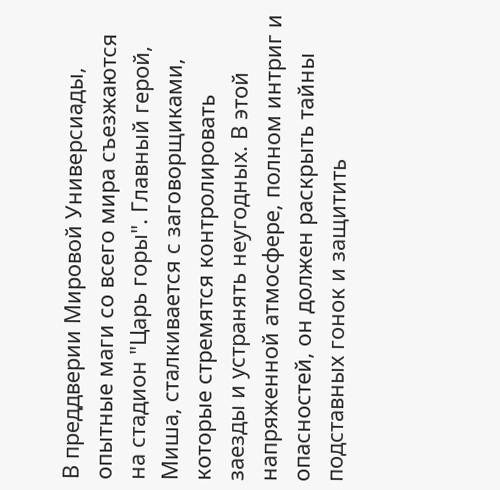В преддверии Мировой Универсиады, опытные маги со всего мира съезжаются на стадион "Царь горы". Главный герой, Миша, сталкивается с заговорщиками, которые стремятся контролировать заезды и устранять неугодных. В этой напряженной атмосфере, полном интриг и опасностей, он должен раскрыть тайны подставных гонок и защитить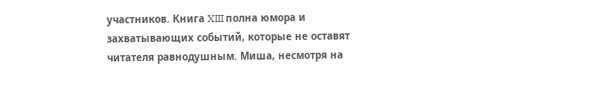участников. Книга XIII полна юмора и захватывающих событий, которые не оставят читателя равнодушным. Миша, несмотря на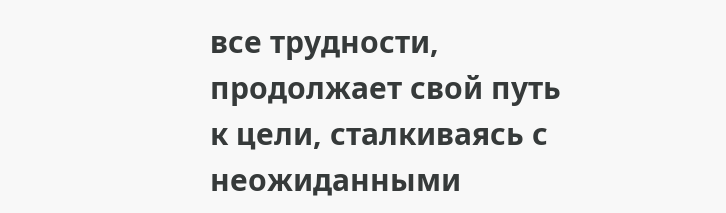все трудности, продолжает свой путь к цели, сталкиваясь с неожиданными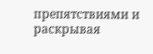препятствиями и раскрывая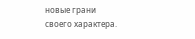новые грани своего характера.